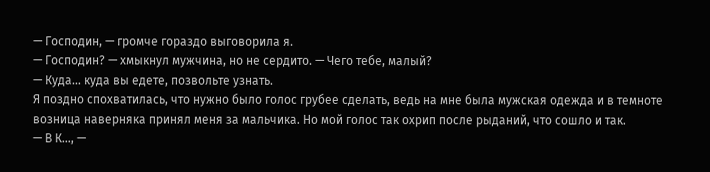— Господин, — громче гораздо выговорила я.
— Господин? — хмыкнул мужчина, но не сердито. — Чего тебе, малый?
— Куда… куда вы едете, позвольте узнать.
Я поздно спохватилась, что нужно было голос грубее сделать, ведь на мне была мужская одежда и в темноте возница наверняка принял меня за мальчика. Но мой голос так охрип после рыданий, что сошло и так.
— В К…, —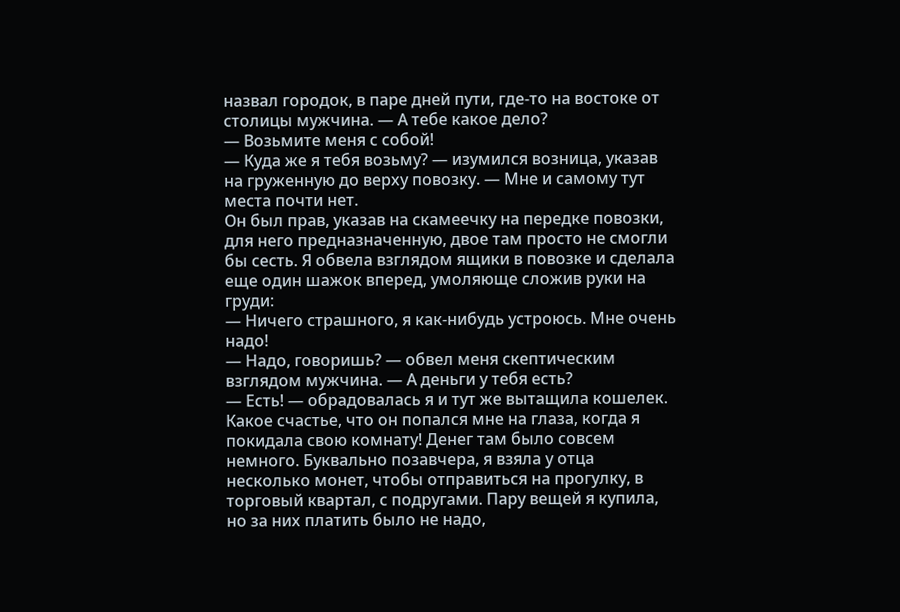назвал городок, в паре дней пути, где-то на востоке от столицы мужчина. — А тебе какое дело?
— Возьмите меня с собой!
— Куда же я тебя возьму? — изумился возница, указав на груженную до верху повозку. — Мне и самому тут места почти нет.
Он был прав, указав на скамеечку на передке повозки, для него предназначенную, двое там просто не смогли бы сесть. Я обвела взглядом ящики в повозке и сделала еще один шажок вперед, умоляюще сложив руки на груди:
— Ничего страшного, я как-нибудь устроюсь. Мне очень надо!
— Надо, говоришь? — обвел меня скептическим взглядом мужчина. — А деньги у тебя есть?
— Есть! — обрадовалась я и тут же вытащила кошелек.
Какое счастье, что он попался мне на глаза, когда я покидала свою комнату! Денег там было совсем немного. Буквально позавчера, я взяла у отца несколько монет, чтобы отправиться на прогулку, в торговый квартал, с подругами. Пару вещей я купила, но за них платить было не надо,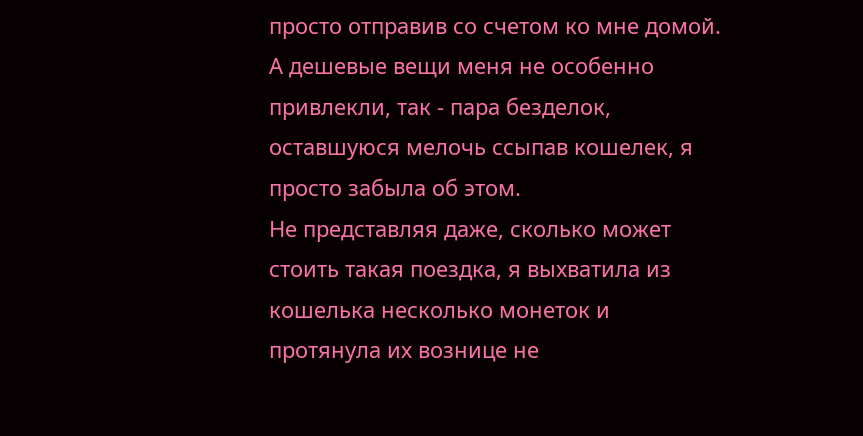просто отправив со счетом ко мне домой. А дешевые вещи меня не особенно привлекли, так - пара безделок, оставшуюся мелочь ссыпав кошелек, я просто забыла об этом.
Не представляя даже, сколько может стоить такая поездка, я выхватила из кошелька несколько монеток и протянула их вознице не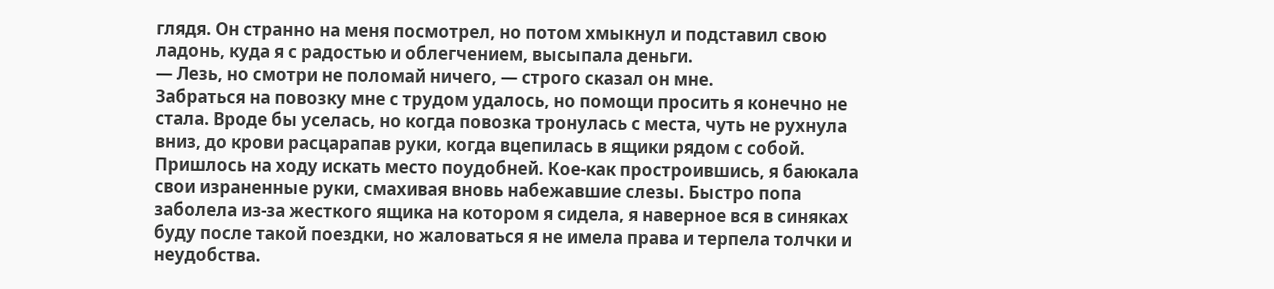глядя. Он странно на меня посмотрел, но потом хмыкнул и подставил свою ладонь, куда я с радостью и облегчением, высыпала деньги.
— Лезь, но смотри не поломай ничего, — строго сказал он мне.
Забраться на повозку мне с трудом удалось, но помощи просить я конечно не стала. Вроде бы уселась, но когда повозка тронулась с места, чуть не рухнула вниз, до крови расцарапав руки, когда вцепилась в ящики рядом с собой. Пришлось на ходу искать место поудобней. Кое-как простроившись, я баюкала свои израненные руки, смахивая вновь набежавшие слезы. Быстро попа заболела из-за жесткого ящика на котором я сидела, я наверное вся в синяках буду после такой поездки, но жаловаться я не имела права и терпела толчки и неудобства.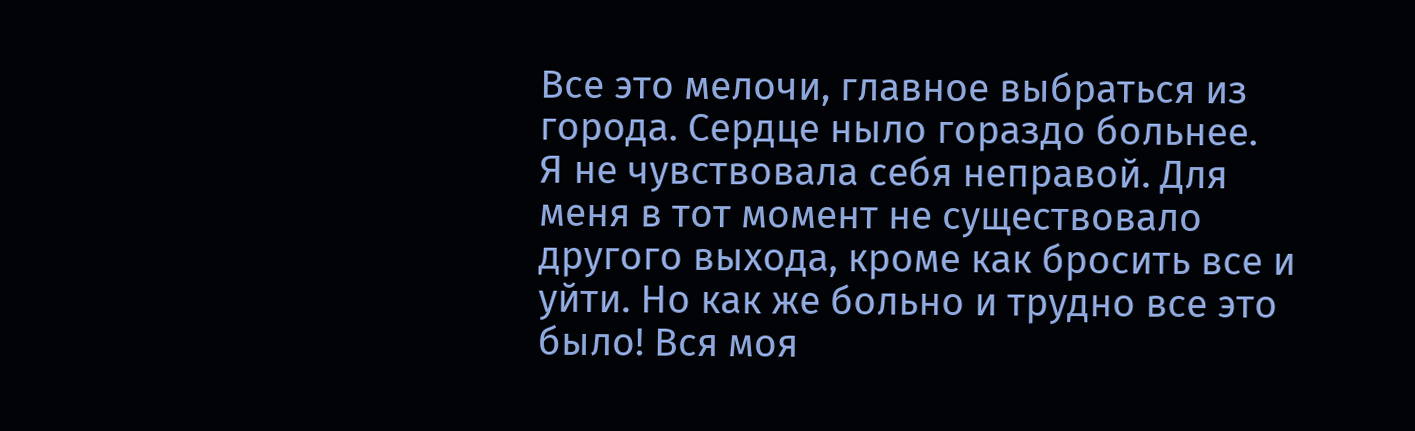Все это мелочи, главное выбраться из города. Сердце ныло гораздо больнее.
Я не чувствовала себя неправой. Для меня в тот момент не существовало другого выхода, кроме как бросить все и уйти. Но как же больно и трудно все это было! Вся моя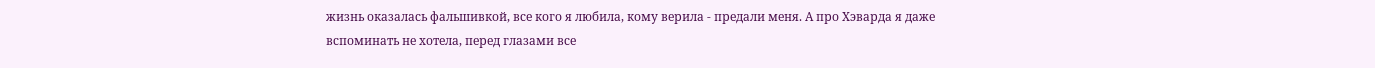жизнь оказалась фальшивкой, все кого я любила, кому верила - предали меня. А про Хэварда я даже вспоминать не хотела, перед глазами все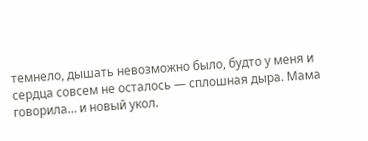темнело, дышать невозможно было, будто у меня и сердца совсем не осталось — сплошная дыра. Мама говорила… и новый укол.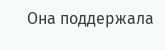Она поддержала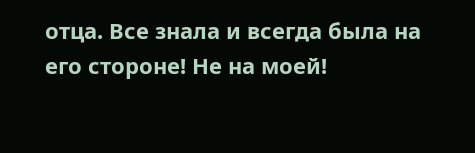отца. Все знала и всегда была на его стороне! Не на моей!